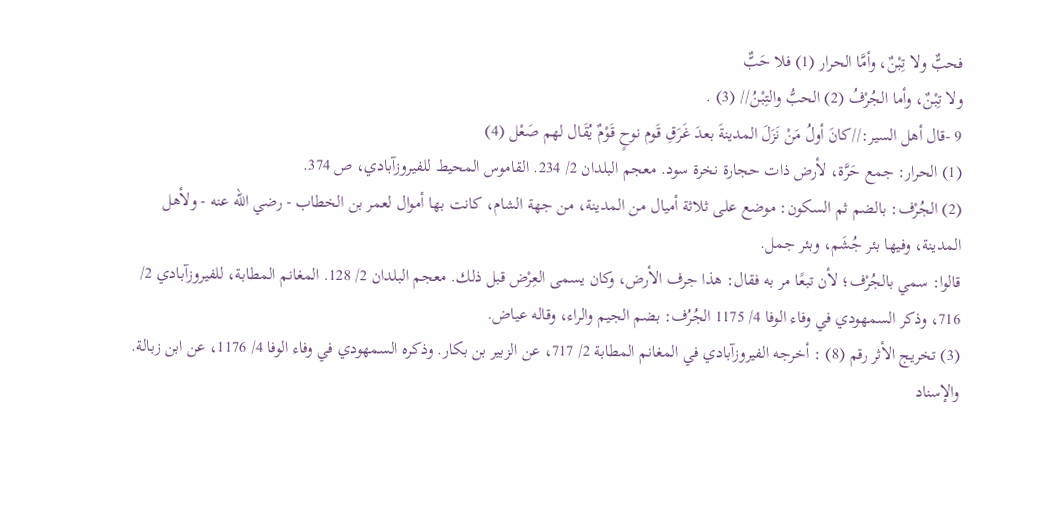فحبٌّ ولا تِبْنٌ، وأمَّا الحرار (1) فلا حَبٌّ
ولا تِبْنٌ، وأما الجُرْفُ (2) الحبُّ والتِبْنُ// (3) .
9 -قال أهل السير://كانَ أولُ مَنْ نَزَلَ المدينةَ بعدَ غَرَقِ قَوم نوحٍ قَوْمٌ يُقَال لهم صَعْل (4)
(1) الحرار: جمع حَرَّة، لأرض ذات حجارة نخرة سود. معجم البلدان 2/ 234. القاموس المحيط للفيروزآبادي، ص 374.
(2) الجُرْف: بالضم ثم السكون: موضع على ثلاثة أميال من المدينة، من جهة الشام، كانت بها أموال لعمر بن الخطاب - رضي الله عنه - ولأهل المدينة، وفيها بئر جُشَم، وبئر جمل.
قالوا: سمي بالجُرْف؛ لأن تبعًا مر به فقال: هذا جرف الأرض، وكان يسمى العِرْض قبل ذلك. معجم البلدان 2/ 128. المغانم المطابة، للفيروزآبادي 2/ 716، وذكر السمهودي في وفاء الوفا 4/ 1175 الجُرُف: بضم الجيم والراء، وقاله عياض.
(3) تخريج الأثر رقم (8) : أخرجه الفيروزآبادي في المغانم المطابة 2/ 717، عن الزبير بن بكار. وذكره السمهودي في وفاء الوفا 4/ 1176، عن ابن زبالة. والإسناد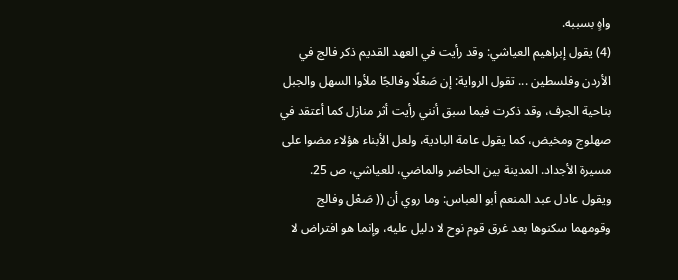واهٍ بسببه.
(4) يقول إبراهيم العياشي: وقد رأيت في العهد القديم ذكر فالج في الأردن وفلسطين ... تقول الرواية: إن صَعْلًا وفالجًا ملأوا السهل والجبل بناحية الجرف، وقد ذكرت فيما سبق أنني رأيت أثر منازل كما أعتقد في صهلوج ومخيض، كما يقول عامة البادية، ولعل الأبناء هؤلاء مضوا على مسيرة الأجداد. المدينة بين الحاضر والماضي، للعياشي، ص 25.
ويقول عادل عبد المنعم أبو العباس: وما روي أن (( صَعْل وفالج وقومهما سكنوها بعد غرق قوم نوح لا دليل عليه، وإنما هو افتراض لا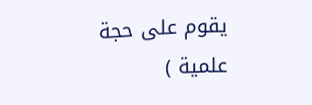يقوم على حجة علمية )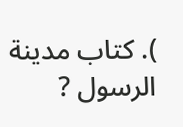). كتاب مدينة الرسول ?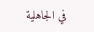في الجاهلية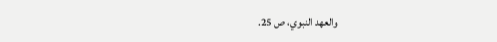والعهد النبوي، ص 25.